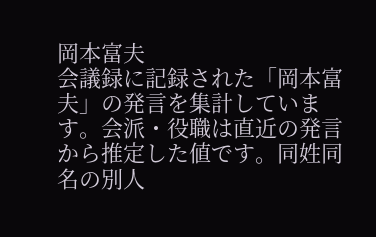岡本富夫
会議録に記録された「岡本富夫」の発言を集計しています。会派・役職は直近の発言から推定した値です。同姓同名の別人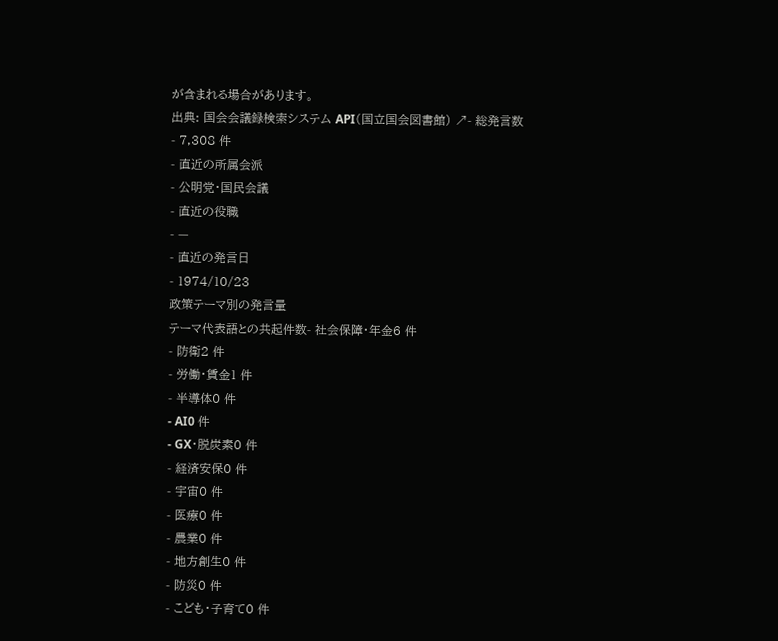が含まれる場合があります。
出典: 国会会議録検索システム API(国立国会図書館) ↗- 総発言数
- 7,308 件
- 直近の所属会派
- 公明党・国民会議
- 直近の役職
- —
- 直近の発言日
- 1974/10/23
政策テーマ別の発言量
テーマ代表語との共起件数- 社会保障・年金6 件
- 防衛2 件
- 労働・賃金1 件
- 半導体0 件
- AI0 件
- GX・脱炭素0 件
- 経済安保0 件
- 宇宙0 件
- 医療0 件
- 農業0 件
- 地方創生0 件
- 防災0 件
- こども・子育て0 件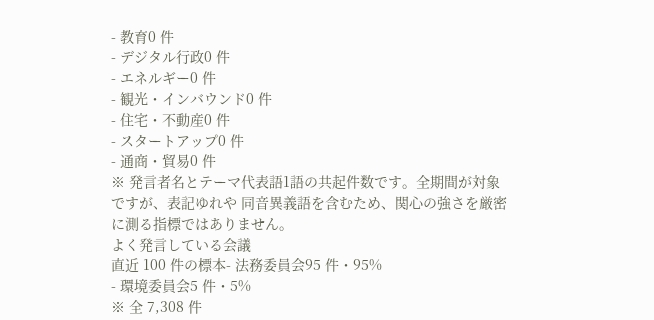- 教育0 件
- デジタル行政0 件
- エネルギー0 件
- 観光・インバウンド0 件
- 住宅・不動産0 件
- スタートアップ0 件
- 通商・貿易0 件
※ 発言者名とテーマ代表語1語の共起件数です。全期間が対象ですが、表記ゆれや 同音異義語を含むため、関心の強さを厳密に測る指標ではありません。
よく発言している会議
直近 100 件の標本- 法務委員会95 件・95%
- 環境委員会5 件・5%
※ 全 7,308 件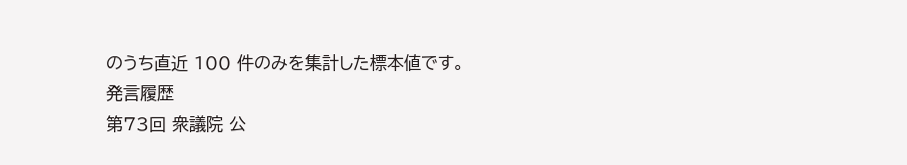のうち直近 100 件のみを集計した標本値です。
発言履歴
第73回 衆議院 公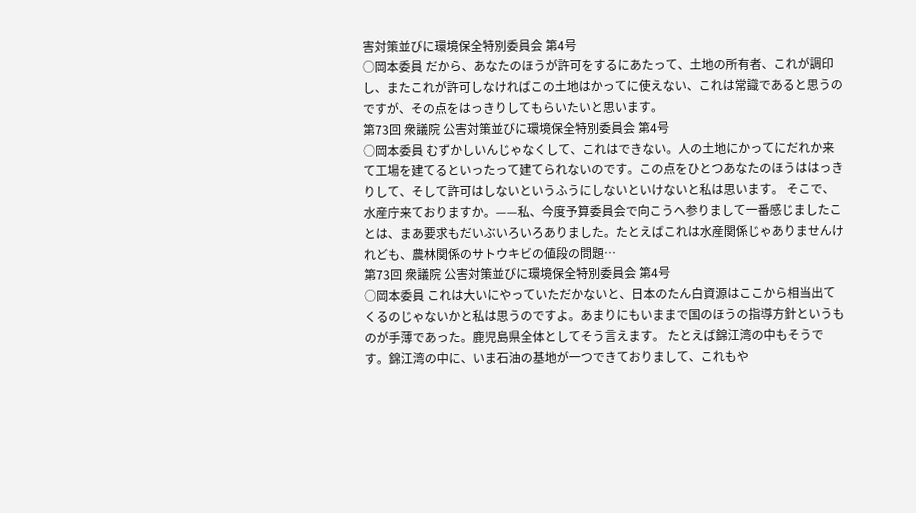害対策並びに環境保全特別委員会 第4号
○岡本委員 だから、あなたのほうが許可をするにあたって、土地の所有者、これが調印し、またこれが許可しなければこの土地はかってに使えない、これは常識であると思うのですが、その点をはっきりしてもらいたいと思います。
第73回 衆議院 公害対策並びに環境保全特別委員会 第4号
○岡本委員 むずかしいんじゃなくして、これはできない。人の土地にかってにだれか来て工場を建てるといったって建てられないのです。この点をひとつあなたのほうははっきりして、そして許可はしないというふうにしないといけないと私は思います。 そこで、水産庁来ておりますか。——私、今度予算委員会で向こうへ参りまして一番感じましたことは、まあ要求もだいぶいろいろありました。たとえばこれは水産関係じゃありませんけれども、農林関係のサトウキビの値段の問題…
第73回 衆議院 公害対策並びに環境保全特別委員会 第4号
○岡本委員 これは大いにやっていただかないと、日本のたん白資源はここから相当出てくるのじゃないかと私は思うのですよ。あまりにもいままで国のほうの指導方針というものが手薄であった。鹿児島県全体としてそう言えます。 たとえば錦江湾の中もそうです。錦江湾の中に、いま石油の基地が一つできておりまして、これもや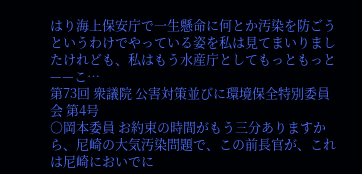はり海上保安庁で一生懸命に何とか汚染を防ごうというわけでやっている姿を私は見てまいりましたけれども、私はもう水産庁としてもっともっと——こ…
第73回 衆議院 公害対策並びに環境保全特別委員会 第4号
○岡本委員 お約束の時間がもう三分ありますから、尼崎の大気汚染問題で、この前長官が、これは尼崎においでに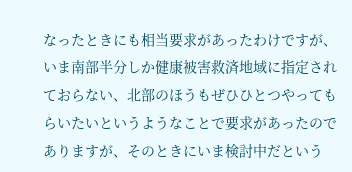なったときにも相当要求があったわけですが、いま南部半分しか健康被害救済地域に指定されておらない、北部のほうもぜひひとつやってもらいたいというようなことで要求があったのでありますが、そのときにいま検討中だという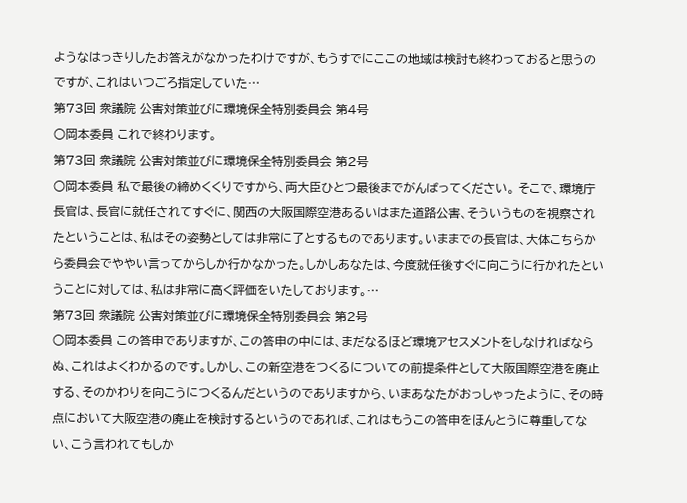ようなはっきりしたお答えがなかったわけですが、もうすでにここの地域は検討も終わっておると思うのですが、これはいつごろ指定していた…
第73回 衆議院 公害対策並びに環境保全特別委員会 第4号
○岡本委員 これで終わります。
第73回 衆議院 公害対策並びに環境保全特別委員会 第2号
○岡本委員 私で最後の締めくくりですから、両大臣ひとつ最後までがんばってください。 そこで、環境庁長官は、長官に就任されてすぐに、関西の大阪国際空港あるいはまた道路公害、そういうものを視察されたということは、私はその姿勢としては非常に了とするものであります。いままでの長官は、大体こちらから委員会でややい言ってからしか行かなかった。しかしあなたは、今度就任後すぐに向こうに行かれたということに対しては、私は非常に高く評価をいたしております。…
第73回 衆議院 公害対策並びに環境保全特別委員会 第2号
○岡本委員 この答申でありますが、この答申の中には、まだなるほど環境アセスメントをしなければならぬ、これはよくわかるのです。しかし、この新空港をつくるについての前提条件として大阪国際空港を廃止する、そのかわりを向こうにつくるんだというのでありますから、いまあなたがおっしゃったように、その時点において大阪空港の廃止を検討するというのであれば、これはもうこの答申をほんとうに尊重してない、こう言われてもしか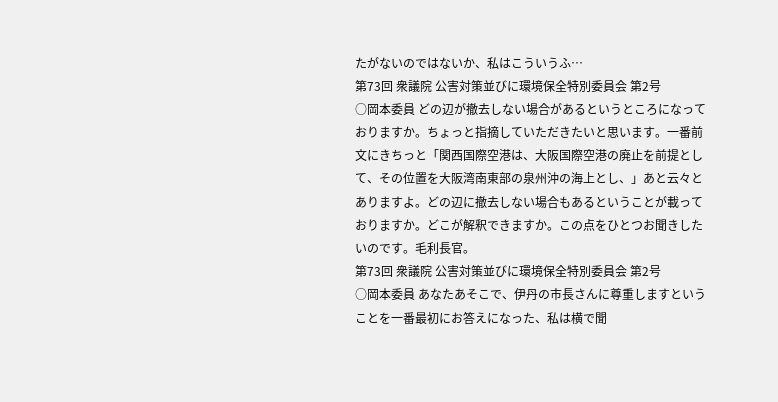たがないのではないか、私はこういうふ…
第73回 衆議院 公害対策並びに環境保全特別委員会 第2号
○岡本委員 どの辺が撤去しない場合があるというところになっておりますか。ちょっと指摘していただきたいと思います。一番前文にきちっと「関西国際空港は、大阪国際空港の廃止を前提として、その位置を大阪湾南東部の泉州沖の海上とし、」あと云々とありますよ。どの辺に撤去しない場合もあるということが載っておりますか。どこが解釈できますか。この点をひとつお聞きしたいのです。毛利長官。
第73回 衆議院 公害対策並びに環境保全特別委員会 第2号
○岡本委員 あなたあそこで、伊丹の市長さんに尊重しますということを一番最初にお答えになった、私は横で聞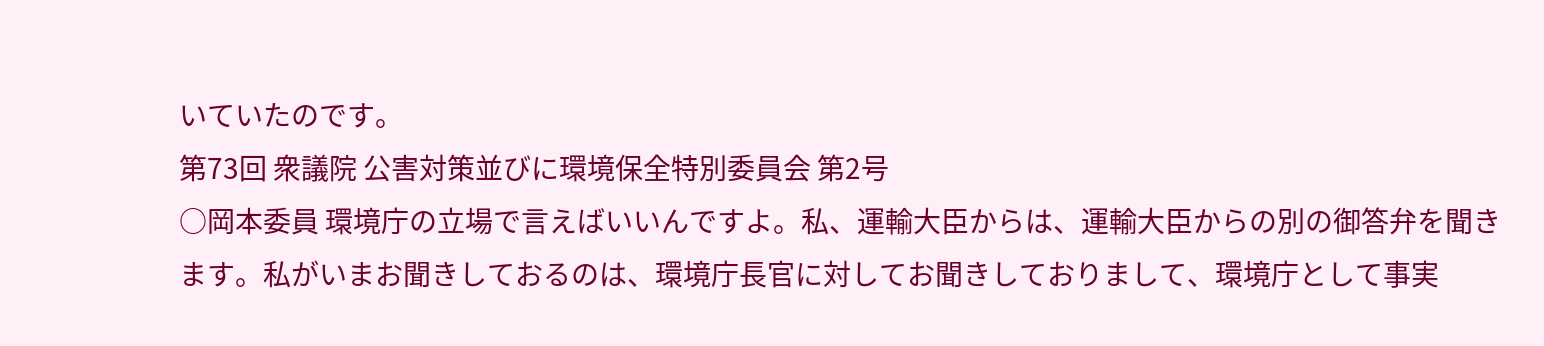いていたのです。
第73回 衆議院 公害対策並びに環境保全特別委員会 第2号
○岡本委員 環境庁の立場で言えばいいんですよ。私、運輸大臣からは、運輸大臣からの別の御答弁を聞きます。私がいまお聞きしておるのは、環境庁長官に対してお聞きしておりまして、環境庁として事実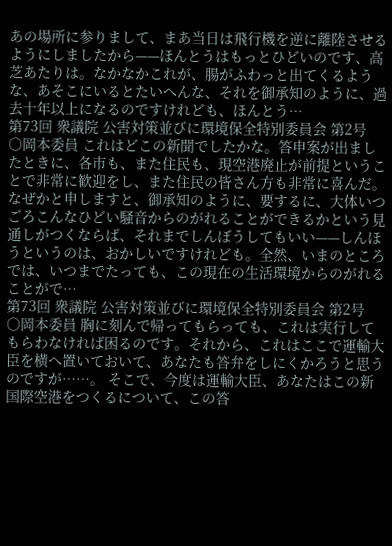あの場所に参りまして、まあ当日は飛行機を逆に離陸させるようにしましたから——ほんとうはもっとひどいのです、高芝あたりは。なかなかこれが、腸がふわっと出てくるような、あそこにいるとたいへんな、それを御承知のように、過去十年以上になるのですけれども、ほんとう…
第73回 衆議院 公害対策並びに環境保全特別委員会 第2号
○岡本委員 これはどこの新聞でしたかな。答申案が出ましたときに、各市も、また住民も、現空港廃止が前提ということで非常に歓迎をし、また住民の皆さん方も非常に喜んだ。なぜかと申しますと、御承知のように、要するに、大体いつごろこんなひどい騒音からのがれることができるかという見通しがつくならば、それまでしんぼうしてもいい——しんほうというのは、おかしいですけれども。全然、いまのところでは、いつまでたっても、この現在の生活環境からのがれることがで…
第73回 衆議院 公害対策並びに環境保全特別委員会 第2号
○岡本委員 胸に刻んで帰ってもらっても、これは実行してもらわなければ困るのです。それから、これはここで運輸大臣を横へ置いておいて、あなたも答弁をしにくかろうと思うのですが……。 そこで、今度は運輸大臣、あなたはこの新国際空港をつくるについて、この答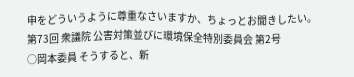申をどういうように尊重なさいますか、ちょっとお聞きしたい。
第73回 衆議院 公害対策並びに環境保全特別委員会 第2号
○岡本委員 そうすると、新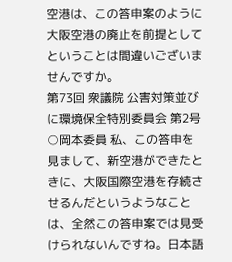空港は、この答申案のように大阪空港の廃止を前提としてということは間違いございませんですか。
第73回 衆議院 公害対策並びに環境保全特別委員会 第2号
○岡本委員 私、この答申を見まして、新空港ができたときに、大阪国際空港を存続させるんだというようなことは、全然この答申案では見受けられないんですね。日本語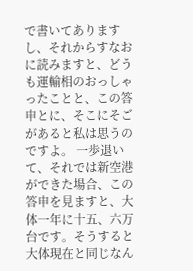で書いてありますし、それからすなおに読みますと、どうも運輸相のおっしゃったことと、この答申とに、そこにそごがあると私は思うのですよ。 一歩退いて、それでは新空港ができた場合、この答申を見ますと、大体一年に十五、六万台です。そうすると大体現在と同じなん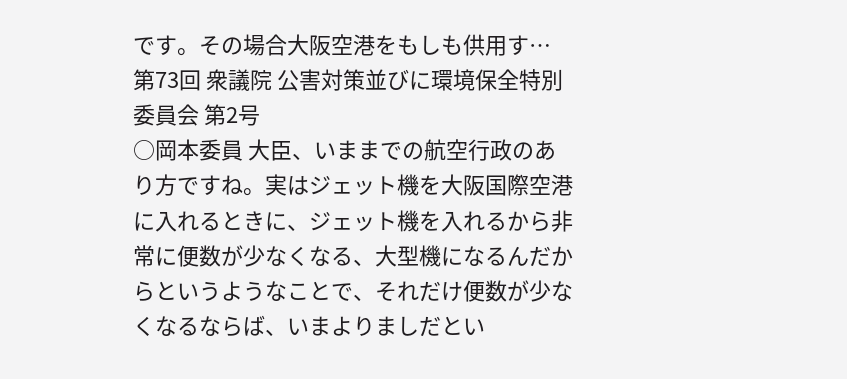です。その場合大阪空港をもしも供用す…
第73回 衆議院 公害対策並びに環境保全特別委員会 第2号
○岡本委員 大臣、いままでの航空行政のあり方ですね。実はジェット機を大阪国際空港に入れるときに、ジェット機を入れるから非常に便数が少なくなる、大型機になるんだからというようなことで、それだけ便数が少なくなるならば、いまよりましだとい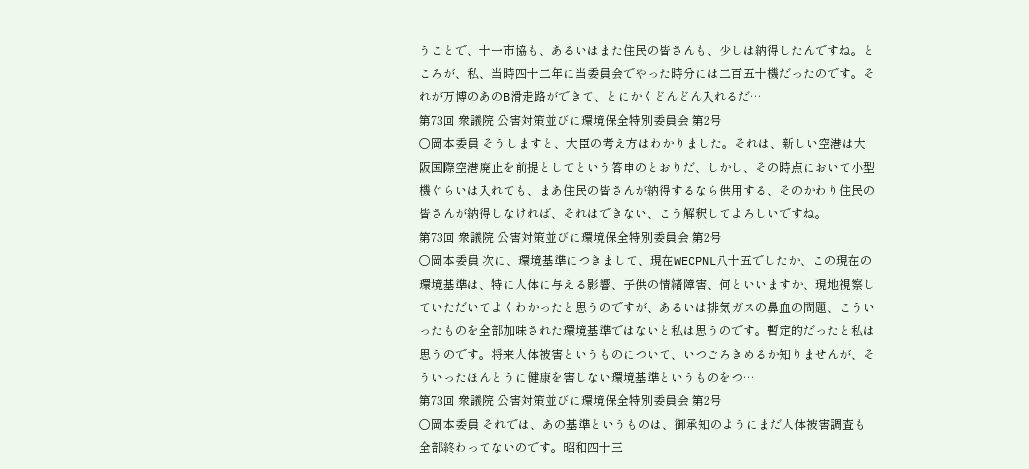うことで、十一市協も、あるいはまた住民の皆さんも、少しは納得したんですね。ところが、私、当時四十二年に当委員会でやった時分には二百五十機だったのです。それが万博のあのB滑走路ができて、とにかくどんどん入れるだ…
第73回 衆議院 公害対策並びに環境保全特別委員会 第2号
○岡本委員 そうしますと、大臣の考え方はわかりました。それは、新しい空港は大阪国際空港廃止を前提としてという答申のとおりだ、しかし、その時点において小型機ぐらいは入れても、まあ住民の皆さんが納得するなら供用する、そのかわり住民の皆さんが納得しなければ、それはできない、こう解釈してよろしいですね。
第73回 衆議院 公害対策並びに環境保全特別委員会 第2号
○岡本委員 次に、環境基準につきまして、現在WECPNL八十五でしたか、この現在の環境基準は、特に人体に与える影響、子供の情緒障害、何といいますか、現地視察していただいてよくわかったと思うのですが、あるいは排気ガスの鼻血の問題、こういったものを全部加味された環境基準ではないと私は思うのです。暫定的だったと私は思うのです。将来人体被害というものについて、いつごろきめるか知りませんが、そういったほんとうに健康を害しない環境基準というものをつ…
第73回 衆議院 公害対策並びに環境保全特別委員会 第2号
○岡本委員 それでは、あの基準というものは、御承知のようにまだ人体被害調査も全部終わってないのです。昭和四十三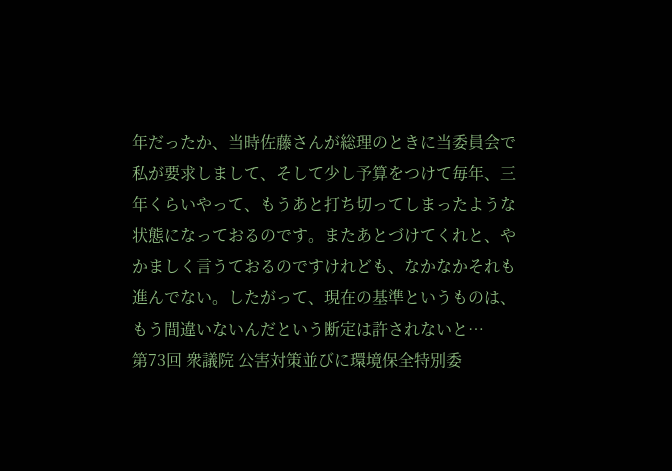年だったか、当時佐藤さんが総理のときに当委員会で私が要求しまして、そして少し予算をつけて毎年、三年くらいやって、もうあと打ち切ってしまったような状態になっておるのです。またあとづけてくれと、やかましく言うておるのですけれども、なかなかそれも進んでない。したがって、現在の基準というものは、もう間違いないんだという断定は許されないと…
第73回 衆議院 公害対策並びに環境保全特別委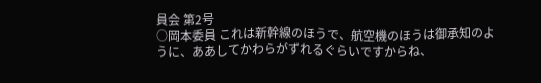員会 第2号
○岡本委員 これは新幹線のほうで、航空機のほうは御承知のように、ああしてかわらがずれるぐらいですからね、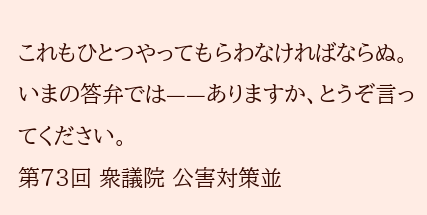これもひとつやってもらわなければならぬ。いまの答弁では——ありますか、とうぞ言ってください。
第73回 衆議院 公害対策並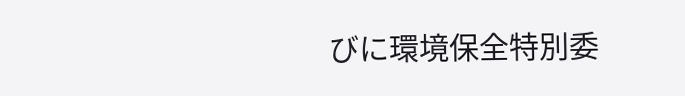びに環境保全特別委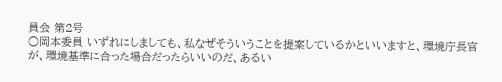員会 第2号
○岡本委員 いずれにしましても、私なぜそういうことを提案しているかといいますと、環境庁長官が、環境基準に合った場合だったらいいのだ、あるい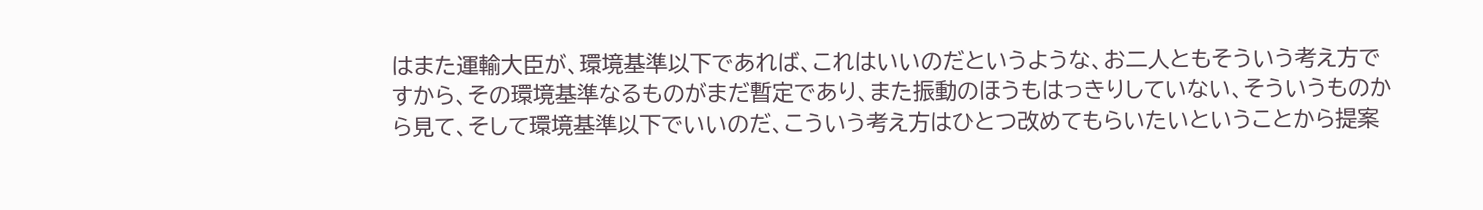はまた運輸大臣が、環境基準以下であれば、これはいいのだというような、お二人ともそういう考え方ですから、その環境基準なるものがまだ暫定であり、また振動のほうもはっきりしていない、そういうものから見て、そして環境基準以下でいいのだ、こういう考え方はひとつ改めてもらいたいということから提案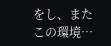をし、またこの環境…